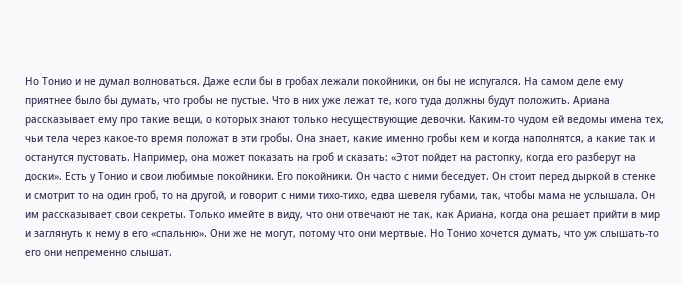Но Тонио и не думал волноваться. Даже если бы в гробах лежали покойники, он бы не испугался. На самом деле ему приятнее было бы думать, что гробы не пустые. Что в них уже лежат те, кого туда должны будут положить. Ариана рассказывает ему про такие вещи, о которых знают только несуществующие девочки. Каким-то чудом ей ведомы имена тех, чьи тела через какое-то время положат в эти гробы. Она знает, какие именно гробы кем и когда наполнятся, а какие так и останутся пустовать. Например, она может показать на гроб и сказать: «Этот пойдет на растопку, когда его разберут на доски». Есть у Тонио и свои любимые покойники. Его покойники. Он часто с ними беседует. Он стоит перед дыркой в стенке и смотрит то на один гроб, то на другой, и говорит с ними тихо-тихо, едва шевеля губами, так, чтобы мама не услышала. Он им рассказывает свои секреты. Только имейте в виду, что они отвечают не так, как Ариана, когда она решает прийти в мир и заглянуть к нему в его «спальню». Они же не могут, потому что они мертвые. Но Тонио хочется думать, что уж слышать-то его они непременно слышат.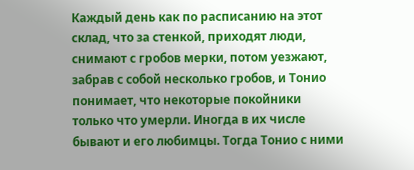Каждый день как по расписанию на этот склад, что за стенкой, приходят люди, снимают с гробов мерки, потом уезжают, забрав с собой несколько гробов, и Тонио понимает, что некоторые покойники только что умерли. Иногда в их числе бывают и его любимцы. Тогда Тонио с ними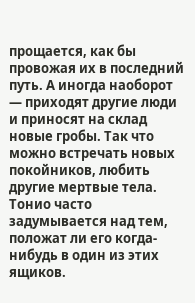прощается, как бы провожая их в последний путь. А иногда наоборот — приходят другие люди и приносят на склад новые гробы. Так что можно встречать новых покойников, любить другие мертвые тела. Тонио часто задумывается над тем, положат ли его когда-нибудь в один из этих ящиков.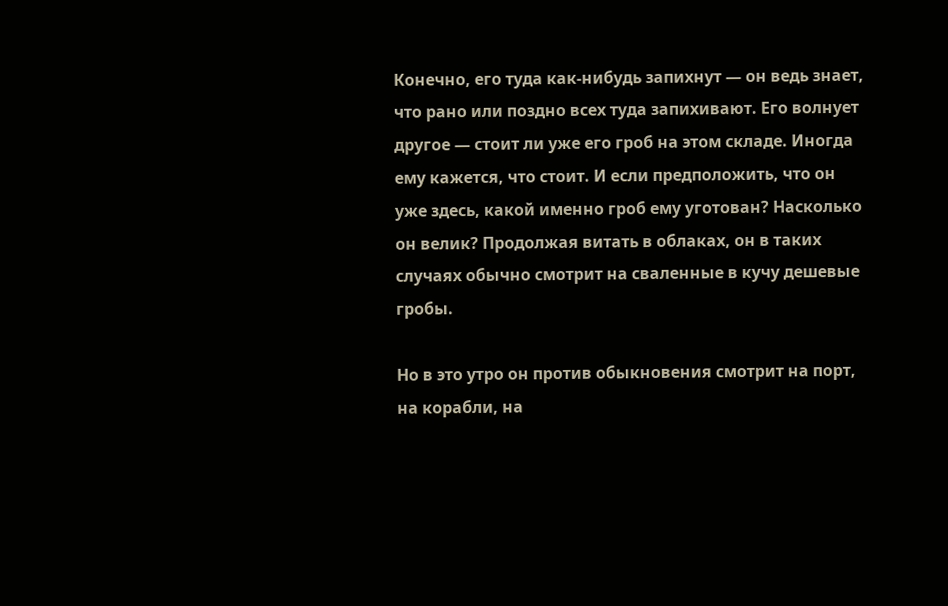Конечно, его туда как-нибудь запихнут — он ведь знает, что рано или поздно всех туда запихивают. Его волнует другое — стоит ли уже его гроб на этом складе. Иногда ему кажется, что стоит. И если предположить, что он уже здесь, какой именно гроб ему уготован? Насколько он велик? Продолжая витать в облаках, он в таких случаях обычно смотрит на сваленные в кучу дешевые гробы.

Но в это утро он против обыкновения смотрит на порт, на корабли, на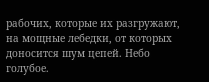рабочих, которые их разгружают, на мощные лебедки, от которых доносится шум цепей. Небо голубое.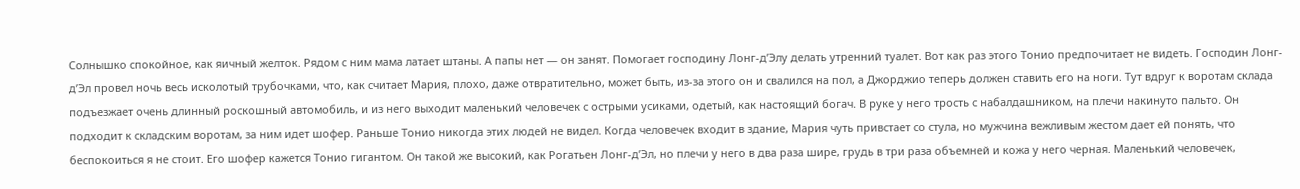Солнышко спокойное, как яичный желток. Рядом с ним мама латает штаны. А папы нет — он занят. Помогает господину Лонг-д’Элу делать утренний туалет. Вот как раз этого Тонио предпочитает не видеть. Господин Лонг-д’Эл провел ночь весь исколотый трубочками, что, как считает Мария, плохо, даже отвратительно, может быть, из-за этого он и свалился на пол, а Джорджио теперь должен ставить его на ноги. Тут вдруг к воротам склада подъезжает очень длинный роскошный автомобиль, и из него выходит маленький человечек с острыми усиками, одетый, как настоящий богач. В руке у него трость с набалдашником, на плечи накинуто пальто. Он подходит к складским воротам, за ним идет шофер. Раньше Тонио никогда этих людей не видел. Когда человечек входит в здание, Мария чуть привстает со стула, но мужчина вежливым жестом дает ей понять, что беспокоиться я не стоит. Его шофер кажется Тонио гигантом. Он такой же высокий, как Рогатьен Лонг-д’Эл, но плечи у него в два раза шире, грудь в три раза объемней и кожа у него черная. Маленький человечек,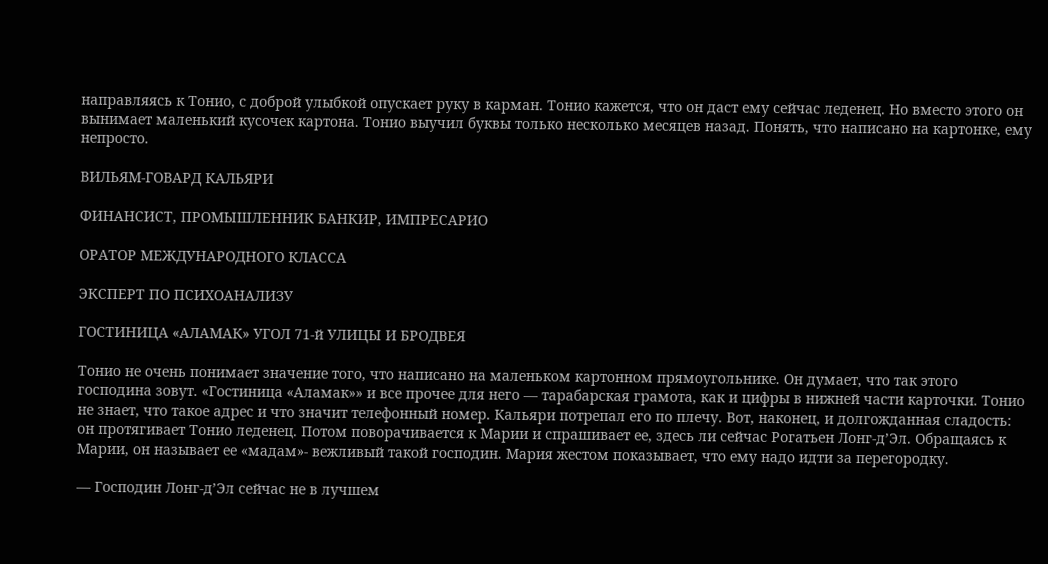направляясь к Тонио, с доброй улыбкой опускает руку в карман. Тонио кажется, что он даст ему сейчас леденец. Но вместо этого он вынимает маленький кусочек картона. Тонио выучил буквы только несколько месяцев назад. Понять, что написано на картонке, ему непросто.

ВИЛЬЯМ-ГОВАРД КАЛЬЯРИ

ФИНАНСИСТ, ПРОМЫШЛЕННИК БАНКИР, ИМПРЕСАРИО

ОРАТОР МЕЖДУНАРОДНОГО КЛАССА

ЭКСПЕРТ ПО ПСИХОАНАЛИЗУ

ГОСТИНИЦА «АЛАМАК» УГОЛ 71-й УЛИЦЫ И БРОДВЕЯ

Тонио не очень понимает значение того, что написано на маленьком картонном прямоугольнике. Он думает, что так этого господина зовут. «Гостиница «Аламак»» и все прочее для него — тарабарская грамота, как и цифры в нижней части карточки. Тонио не знает, что такое адрес и что значит телефонный номер. Кальяри потрепал его по плечу. Вот, наконец, и долгожданная сладость: он протягивает Тонио леденец. Потом поворачивается к Марии и спрашивает ее, здесь ли сейчас Рогатьен Лонг-д’Эл. Обращаясь к Марии, он называет ее «мадам»- вежливый такой господин. Мария жестом показывает, что ему надо идти за перегородку.

— Господин Лонг-д’Эл сейчас не в лучшем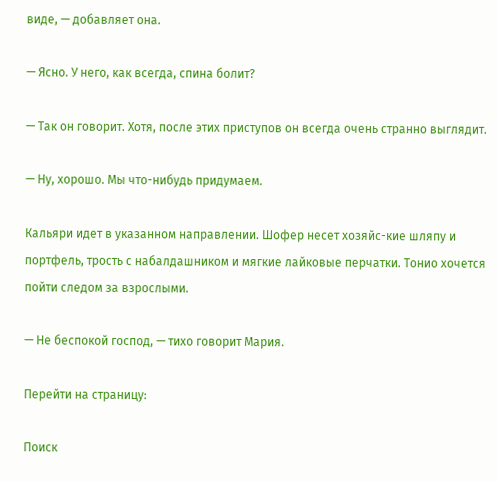виде, — добавляет она.

— Ясно. У него, как всегда, спина болит?

— Так он говорит. Хотя, после этих приступов он всегда очень странно выглядит.

— Ну, хорошо. Мы что-нибудь придумаем.

Кальяри идет в указанном направлении. Шофер несет хозяйс-кие шляпу и портфель, трость с набалдашником и мягкие лайковые перчатки. Тонио хочется пойти следом за взрослыми.

— Не беспокой господ, — тихо говорит Мария.

Перейти на страницу:

Поиск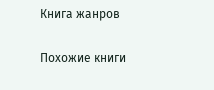Книга жанров

Похожие книги